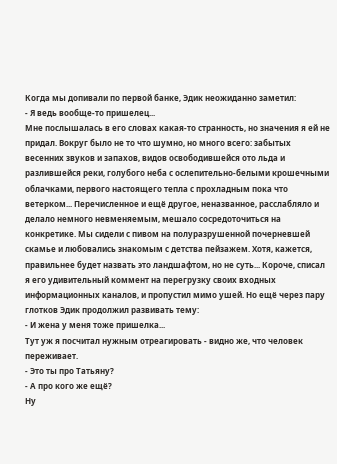Когда мы допивали по первой банке, Эдик неожиданно заметил:
- Я ведь вообще-то пришелец...
Мне послышалась в его словах какая-то странность, но значения я ей не придал. Вокруг было не то что шумно, но много всего: забытых весенних звуков и запахов, видов освободившейся ото льда и разлившейся реки, голубого неба с ослепительно-белыми крошечными облачками, первого настоящего тепла с прохладным пока что ветерком... Перечисленное и ещё другое, неназванное, расслабляло и делало немного невменяемым, мешало сосредоточиться на конкретике. Мы сидели с пивом на полуразрушенной почерневшей скамье и любовались знакомым с детства пейзажем. Хотя, кажется, правильнее будет назвать это ландшафтом, но не суть... Короче, списал я его удивительный коммент на перегрузку своих входных информационных каналов, и пропустил мимо ушей. Но ещё через пару глотков Эдик продолжил развивать тему:
- И жена у меня тоже пришелка...
Тут уж я посчитал нужным отреагировать - видно же, что человек переживает.
- Это ты про Татьяну?
- А про кого же ещё?
Ну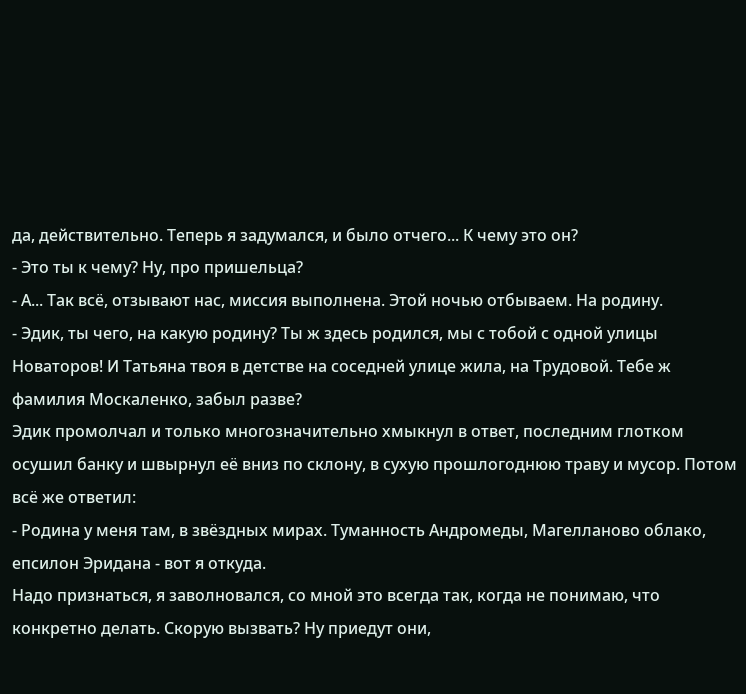да, действительно. Теперь я задумался, и было отчего... К чему это он?
- Это ты к чему? Ну, про пришельца?
- А... Так всё, отзывают нас, миссия выполнена. Этой ночью отбываем. На родину.
- Эдик, ты чего, на какую родину? Ты ж здесь родился, мы с тобой с одной улицы Новаторов! И Татьяна твоя в детстве на соседней улице жила, на Трудовой. Тебе ж фамилия Москаленко, забыл разве?
Эдик промолчал и только многозначительно хмыкнул в ответ, последним глотком осушил банку и швырнул её вниз по склону, в сухую прошлогоднюю траву и мусор. Потом всё же ответил:
- Родина у меня там, в звёздных мирах. Туманность Андромеды, Магелланово облако, епсилон Эридана - вот я откуда.
Надо признаться, я заволновался, со мной это всегда так, когда не понимаю, что конкретно делать. Скорую вызвать? Ну приедут они,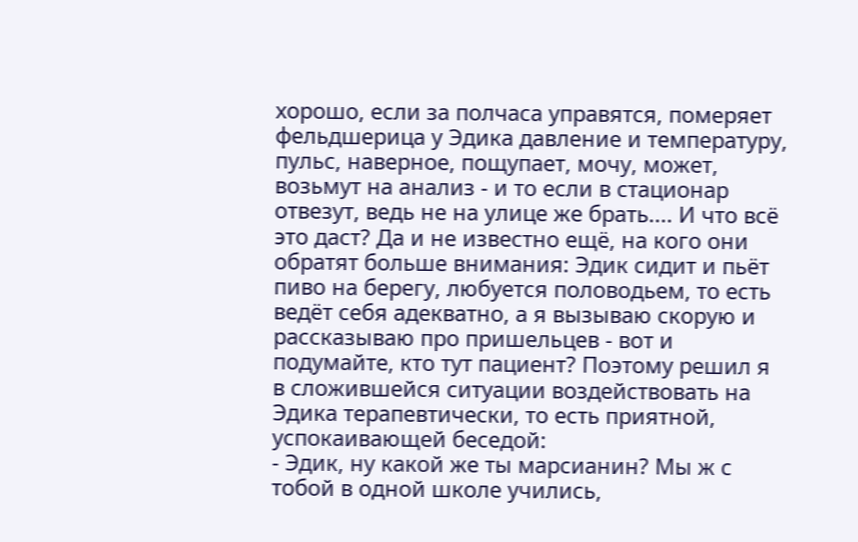хорошо, если за полчаса управятся, померяет фельдшерица у Эдика давление и температуру, пульс, наверное, пощупает, мочу, может, возьмут на анализ - и то если в стационар отвезут, ведь не на улице же брать.... И что всё это даст? Да и не известно ещё, на кого они обратят больше внимания: Эдик сидит и пьёт пиво на берегу, любуется половодьем, то есть ведёт себя адекватно, а я вызываю скорую и рассказываю про пришельцев - вот и подумайте, кто тут пациент? Поэтому решил я в сложившейся ситуации воздействовать на Эдика терапевтически, то есть приятной, успокаивающей беседой:
- Эдик, ну какой же ты марсианин? Мы ж с тобой в одной школе учились,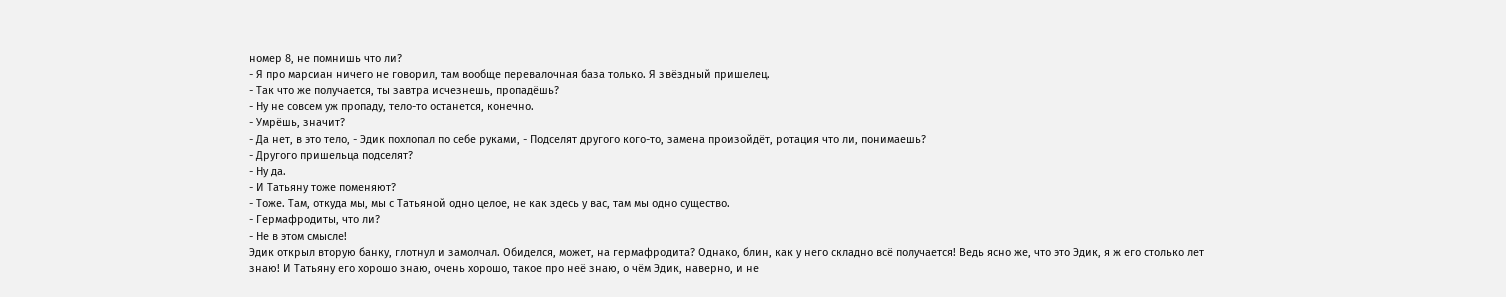номер 8, не помнишь что ли?
- Я про марсиан ничего не говорил, там вообще перевалочная база только. Я звёздный пришелец.
- Так что же получается, ты завтра исчезнешь, пропадёшь?
- Ну не совсем уж пропаду, тело-то останется, конечно.
- Умрёшь, значит?
- Да нет, в это тело, - Эдик похлопал по себе руками, - Подселят другого кого-то, замена произойдёт, ротация что ли, понимаешь?
- Другого пришельца подселят?
- Ну да.
- И Татьяну тоже поменяют?
- Тоже. Там, откуда мы, мы с Татьяной одно целое, не как здесь у вас, там мы одно существо.
- Гермафродиты, что ли?
- Не в этом смысле!
Эдик открыл вторую банку, глотнул и замолчал. Обиделся, может, на гермафродита? Однако, блин, как у него складно всё получается! Ведь ясно же, что это Эдик, я ж его столько лет знаю! И Татьяну его хорошо знаю, очень хорошо, такое про неё знаю, о чём Эдик, наверно, и не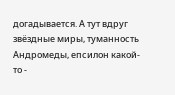догадывается. А тут вдруг звёздные миры, туманность Андромеды, епсилон какой-то -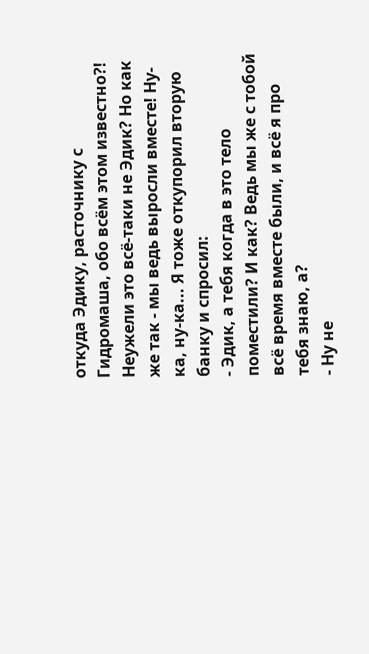откуда Эдику, расточнику с Гидромаша, обо всём этом известно?! Неужели это всё-таки не Эдик? Но как же так - мы ведь выросли вместе! Ну-ка, ну-ка... Я тоже откупорил вторую банку и спросил:
- Эдик, а тебя когда в это тело поместили? И как? Ведь мы же с тобой всё время вместе были, и всё я про тебя знаю, а?
- Ну не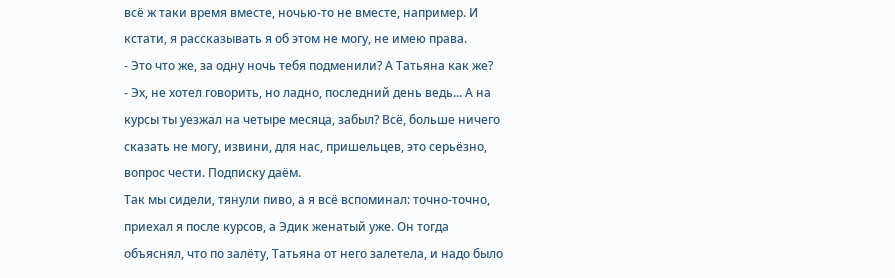всё ж таки время вместе, ночью-то не вместе, например. И кстати, я рассказывать я об этом не могу, не имею права.
- Это что же, за одну ночь тебя подменили? А Татьяна как же?
- Эх, не хотел говорить, но ладно, последний день ведь... А на курсы ты уезжал на четыре месяца, забыл? Всё, больше ничего сказать не могу, извини, для нас, пришельцев, это серьёзно, вопрос чести. Подписку даём.
Так мы сидели, тянули пиво, а я всё вспоминал: точно-точно, приехал я после курсов, а Эдик женатый уже. Он тогда объяснял, что по залёту, Татьяна от него залетела, и надо было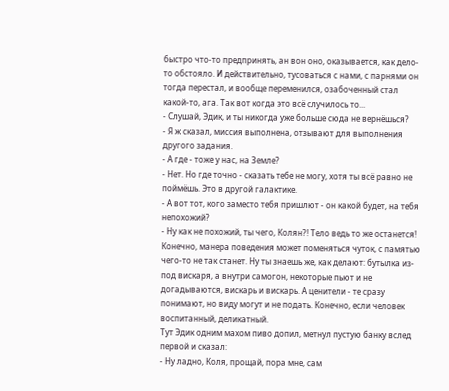быстро что-то предпринять, ан вон оно, оказывается, как дело-то обстояло. И действительно, тусоваться с нами, с парнями он тогда перестал, и вообще переменился, озабоченный стал какой-то, ага. Так вот когда это всё случилось то...
- Слушай, Эдик, и ты никогда уже больше сюда не вернёшься?
- Я ж сказал, миссия выполнена, отзывают для выполнения другого задания.
- А где - тоже у нас, на Земле?
- Нет. Но где точно - сказать тебе не могу, хотя ты всё равно не поймёшь. Это в другой галактике.
- А вот тот, кого заместо тебя пришлют - он какой будет, на тебя непохожий?
- Ну как не похожий, ты чего, Колян?! Тело ведь то же останется! Конечно, манера поведения может поменяться чуток, с памятью чего-то не так станет. Ну ты знаешь же, как делают: бутылка из-под вискаря, а внутри самогон, некоторые пьют и не догадываются, вискарь и вискарь. А ценители - те сразу понимают, но виду могут и не подать. Конечно, если человек воспитанный, деликатный.
Тут Эдик одним махом пиво допил, метнул пустую банку вслед первой и сказал:
- Ну ладно, Коля, прощай, пора мне, сам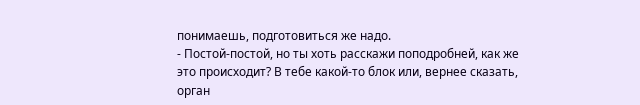понимаешь, подготовиться же надо.
- Постой-постой, но ты хоть расскажи поподробней, как же это происходит? В тебе какой-то блок или, вернее сказать, орган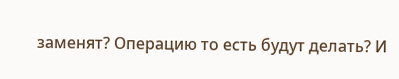заменят? Операцию то есть будут делать? И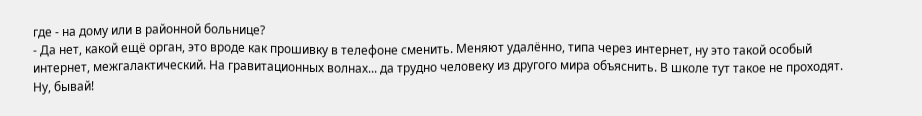где - на дому или в районной больнице?
- Да нет, какой ещё орган, это вроде как прошивку в телефоне сменить. Меняют удалённо, типа через интернет, ну это такой особый интернет, межгалактический. На гравитационных волнах... да трудно человеку из другого мира объяснить. В школе тут такое не проходят. Ну, бывай!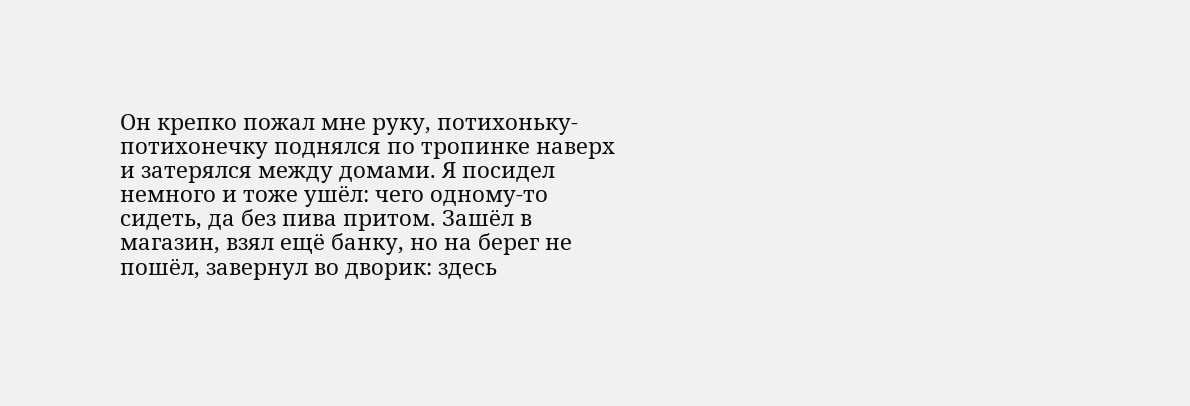Он крепко пожал мне руку, потихоньку-потихонечку поднялся по тропинке наверх и затерялся между домами. Я посидел немного и тоже ушёл: чего одному-то сидеть, да без пива притом. Зашёл в магазин, взял ещё банку, но на берег не пошёл, завернул во дворик: здесь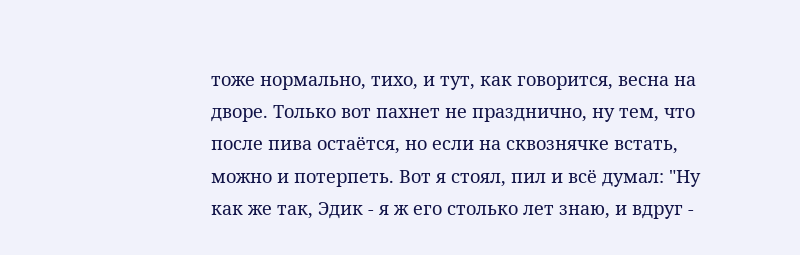тоже нормально, тихо, и тут, как говорится, весна на дворе. Только вот пахнет не празднично, ну тем, что после пива остаётся, но если на сквознячке встать, можно и потерпеть. Вот я стоял, пил и всё думал: "Ну как же так, Эдик - я ж его столько лет знаю, и вдруг -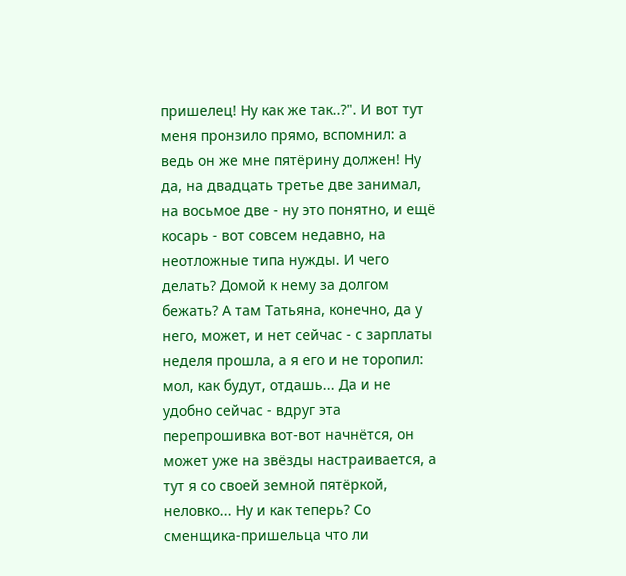пришелец! Ну как же так..?". И вот тут меня пронзило прямо, вспомнил: а ведь он же мне пятёрину должен! Ну да, на двадцать третье две занимал, на восьмое две - ну это понятно, и ещё косарь - вот совсем недавно, на неотложные типа нужды. И чего делать? Домой к нему за долгом бежать? А там Татьяна, конечно, да у него, может, и нет сейчас - с зарплаты неделя прошла, а я его и не торопил: мол, как будут, отдашь... Да и не удобно сейчас - вдруг эта перепрошивка вот-вот начнётся, он может уже на звёзды настраивается, а тут я со своей земной пятёркой, неловко... Ну и как теперь? Со сменщика-пришельца что ли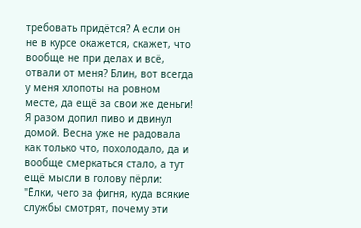требовать придётся? А если он не в курсе окажется, скажет, что вообще не при делах и всё, отвали от меня? Блин, вот всегда у меня хлопоты на ровном месте, да ещё за свои же деньги!
Я разом допил пиво и двинул домой. Весна уже не радовала как только что, похолодало, да и вообще смеркаться стало, а тут ещё мысли в голову пёрли: "Ёлки, чего за фигня, куда всякие службы смотрят, почему эти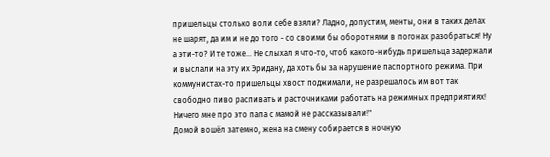пришельцы столько воли себе взяли? Ладно, допустим, менты, они в таких делах не шарят, да им и не до того - со своими бы оборотнями в погонах разобраться! Ну а эти-то? И те тоже... Не слыхал я что-то, чтоб какого-нибудь пришельца задержали и выслали на эту их Эридану, да хоть бы за нарушение паспортного режима. При коммунистах-то пришельцы хвост поджимали, не разрешалось им вот так свободно пиво распивать и расточниками работать на режимных предприятиях! Ничего мне про это папа с мамой не рассказывали!"
Домой вошёл затемно, жена на смену собирается в ночную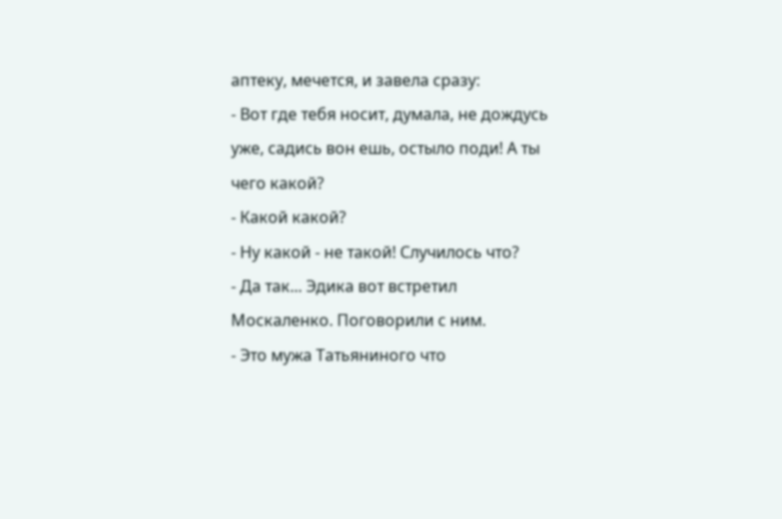аптеку, мечется, и завела сразу:
- Вот где тебя носит, думала, не дождусь уже, садись вон ешь, остыло поди! А ты чего какой?
- Какой какой?
- Ну какой - не такой! Случилось что?
- Да так... Эдика вот встретил Москаленко. Поговорили с ним.
- Это мужа Татьяниного что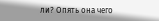ли? Опять она чего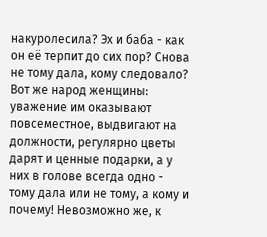накуролесила? Эх и баба - как он её терпит до сих пор? Снова не тому дала, кому следовало?
Вот же народ женщины: уважение им оказывают повсеместное, выдвигают на должности, регулярно цветы дарят и ценные подарки, а у них в голове всегда одно - тому дала или не тому, а кому и почему! Невозможно же, к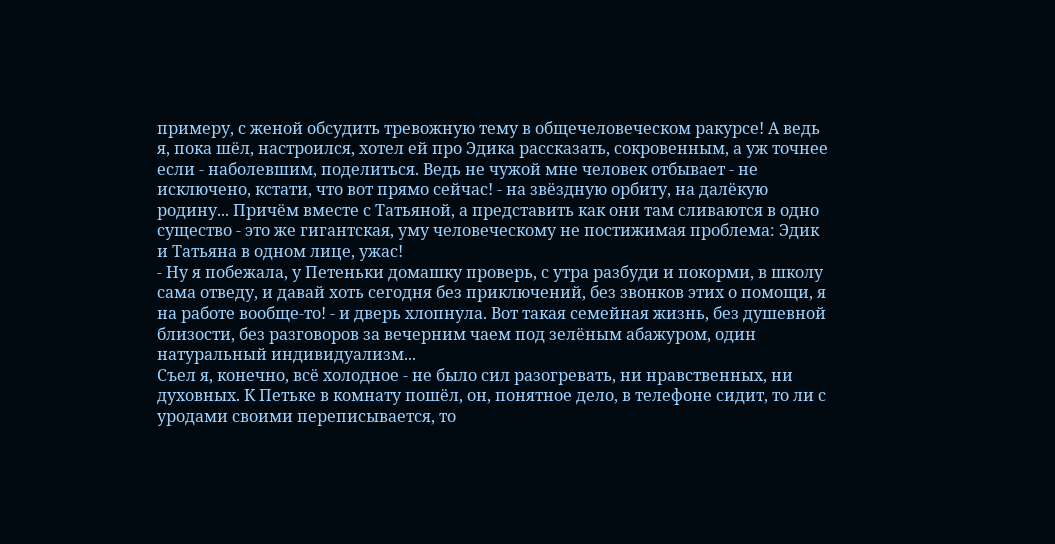примеру, с женой обсудить тревожную тему в общечеловеческом ракурсе! А ведь я, пока шёл, настроился, хотел ей про Эдика рассказать, сокровенным, а уж точнее если - наболевшим, поделиться. Ведь не чужой мне человек отбывает - не исключено, кстати, что вот прямо сейчас! - на звёздную орбиту, на далёкую родину... Причём вместе с Татьяной, а представить как они там сливаются в одно существо - это же гигантская, уму человеческому не постижимая проблема: Эдик и Татьяна в одном лице, ужас!
- Ну я побежала, у Петеньки домашку проверь, с утра разбуди и покорми, в школу сама отведу, и давай хоть сегодня без приключений, без звонков этих о помощи, я на работе вообще-то! - и дверь хлопнула. Вот такая семейная жизнь, без душевной близости, без разговоров за вечерним чаем под зелёным абажуром, один натуральный индивидуализм...
Съел я, конечно, всё холодное - не было сил разогревать, ни нравственных, ни духовных. К Петьке в комнату пошёл, он, понятное дело, в телефоне сидит, то ли с уродами своими переписывается, то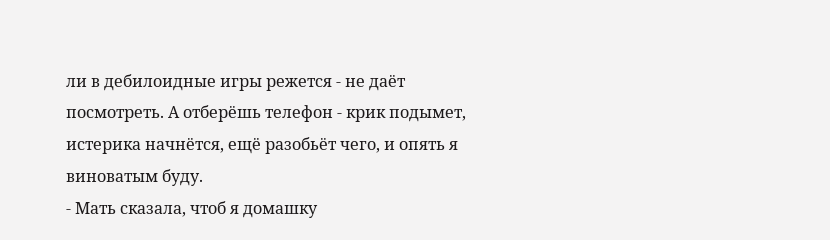ли в дебилоидные игры режется - не даёт посмотреть. А отберёшь телефон - крик подымет, истерика начнётся, ещё разобьёт чего, и опять я виноватым буду.
- Мать сказала, чтоб я домашку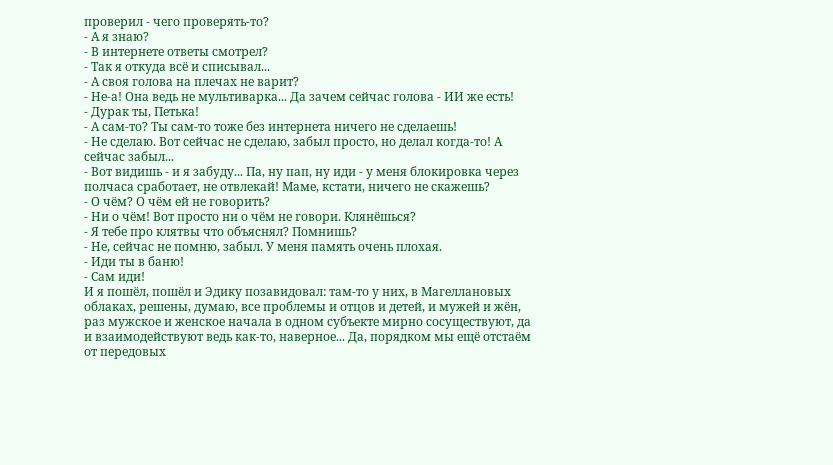проверил - чего проверять-то?
- А я знаю?
- В интернете ответы смотрел?
- Так я откуда всё и списывал...
- А своя голова на плечах не варит?
- Не-а! Она ведь не мультиварка... Да зачем сейчас голова - ИИ же есть!
- Дурак ты, Петька!
- А сам-то? Ты сам-то тоже без интернета ничего не сделаешь!
- Не сделаю. Вот сейчас не сделаю, забыл просто, но делал когда-то! А сейчас забыл...
- Вот видишь - и я забуду... Па, ну пап, ну иди - у меня блокировка через полчаса сработает, не отвлекай! Маме, кстати, ничего не скажешь?
- О чём? О чём ей не говорить?
- Ни о чём! Вот просто ни о чём не говори. Клянёшься?
- Я тебе про клятвы что объяснял? Помнишь?
- Не, сейчас не помню, забыл. У меня память очень плохая.
- Иди ты в баню!
- Сам иди!
И я пошёл, пошёл и Эдику позавидовал: там-то у них, в Магеллановых облаках, решены, думаю, все проблемы и отцов и детей, и мужей и жён, раз мужское и женское начала в одном субъекте мирно сосуществуют, да и взаимодействуют ведь как-то, наверное... Да, порядком мы ещё отстаём от передовых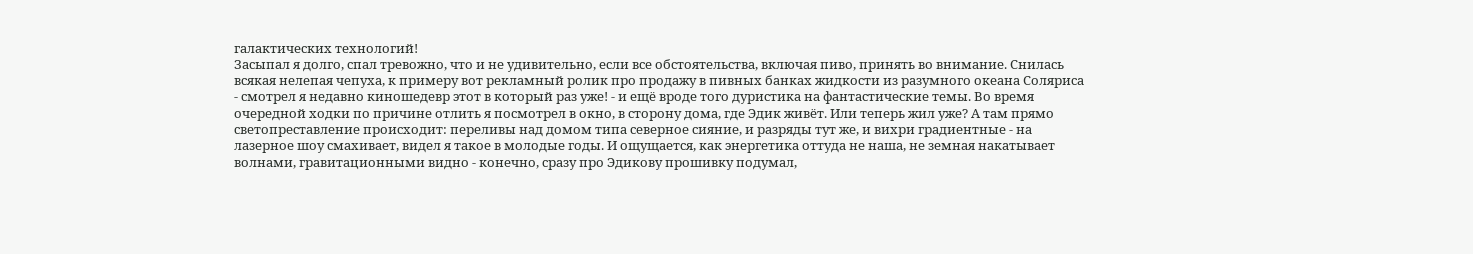галактических технологий!
Засыпал я долго, спал тревожно, что и не удивительно, если все обстоятельства, включая пиво, принять во внимание. Снилась всякая нелепая чепуха, к примеру вот рекламный ролик про продажу в пивных банках жидкости из разумного океана Соляриса - смотрел я недавно киношедевр этот в который раз уже! - и ещё вроде того дуристика на фантастические темы. Во время очередной ходки по причине отлить я посмотрел в окно, в сторону дома, где Эдик живёт. Или теперь жил уже? А там прямо светопреставление происходит: переливы над домом типа северное сияние, и разряды тут же, и вихри градиентные - на лазерное шоу смахивает, видел я такое в молодые годы. И ощущается, как энергетика оттуда не наша, не земная накатывает волнами, гравитационными видно - конечно, сразу про Эдикову прошивку подумал,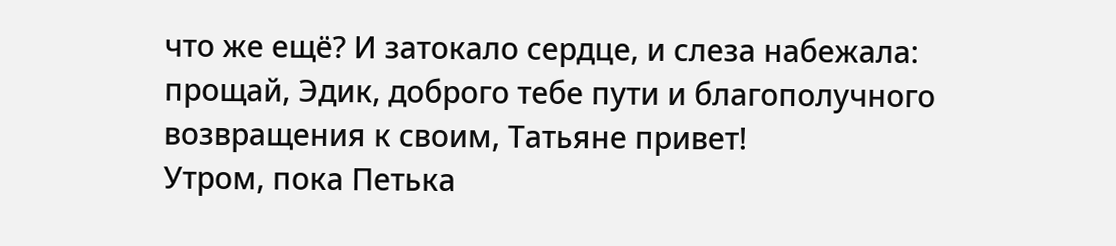что же ещё? И затокало сердце, и слеза набежала: прощай, Эдик, доброго тебе пути и благополучного возвращения к своим, Татьяне привет!
Утром, пока Петька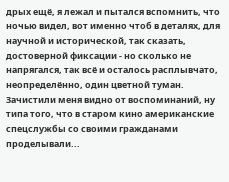дрых ещё, я лежал и пытался вспомнить, что ночью видел, вот именно чтоб в деталях, для научной и исторической, так сказать, достоверной фиксации - но сколько не напрягался, так всё и осталось расплывчато, неопределённо, один цветной туман. Зачистили меня видно от воспоминаний, ну типа того, что в старом кино американские спецслужбы со своими гражданами проделывали...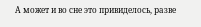А может и во сне это привиделось, разве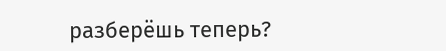разберёшь теперь?